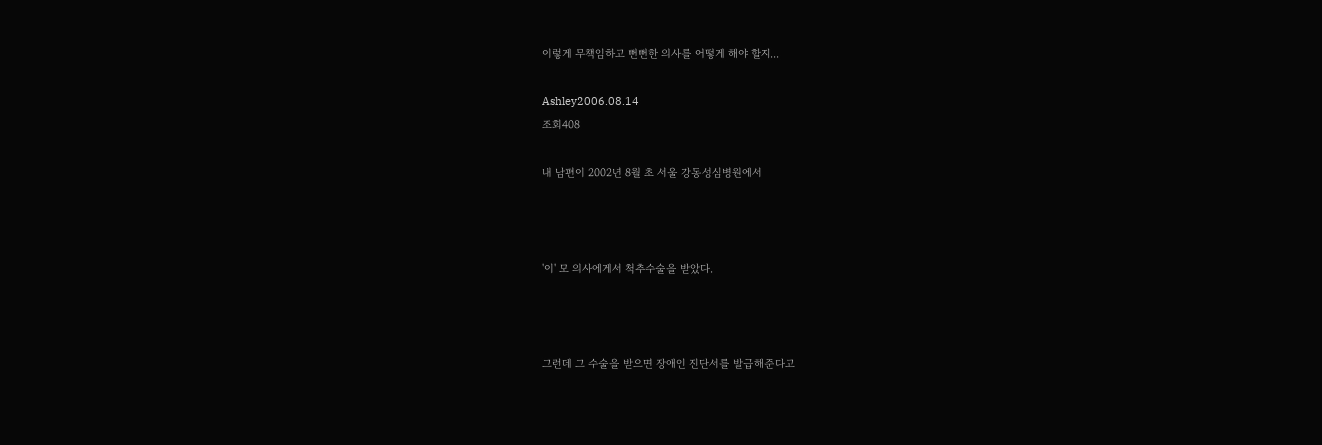이렇게 무책임하고 뻔뻔한 의사를 어떻게 해야 할지...

Ashley2006.08.14
조회408

내 남편이 2002년 8월 초 서울 강동성심병원에서



'이' 모 의사에게서 척추수술을 받았다.



그런데 그 수술을 받으면 장애인 진단서를 발급해준다고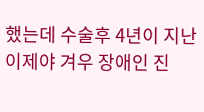했는데 수술후 4년이 지난 이제야 겨우 장애인 진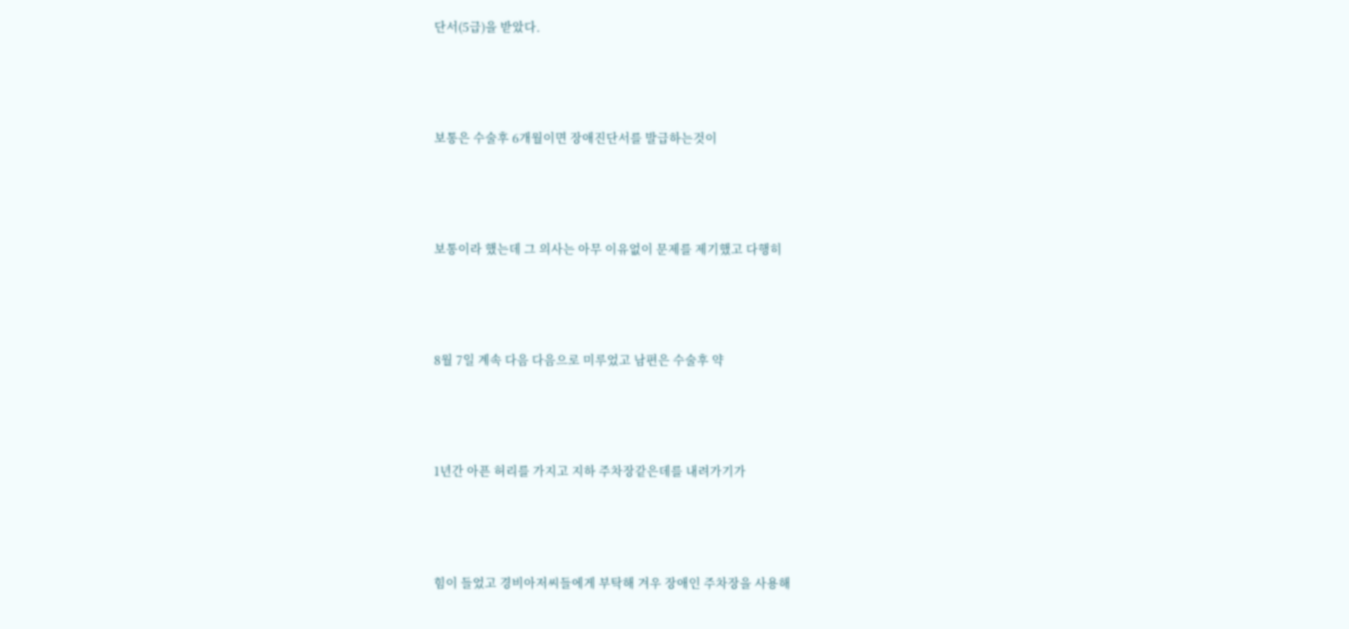단서(5급)을 받았다.



보통은 수술후 6개월이면 장애진단서를 발급하는것이



보통이라 했는데 그 의사는 아무 이유없이 문제를 제기했고 다행히



8월 7일 계속 다음 다음으로 미루었고 남편은 수술후 약



1년간 아픈 허리를 가지고 지하 주차장같은데를 내려가기가



힘이 들었고 경비아저씨들에게 부탁해 겨우 장애인 주차장을 사용해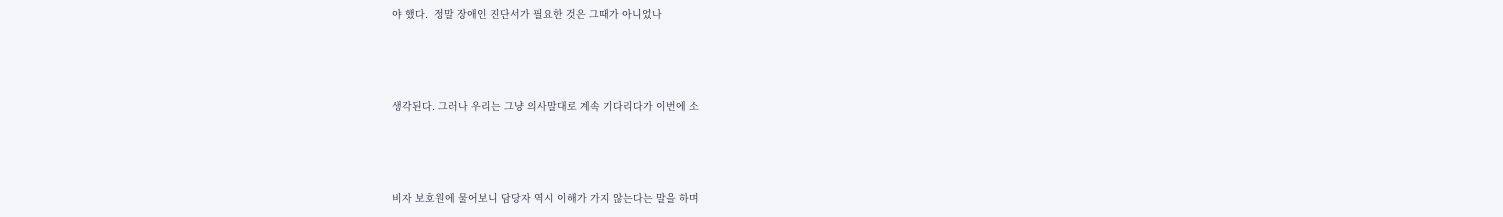야 했다.  정말 장애인 진단서가 필요한 것은 그때가 아니었나



생각된다. 그러나 우리는 그냥 의사말대로 계속 기다리다가 이번에 소



비자 보호원에 물어보니 담당자 역시 이해가 가지 않는다는 말을 하며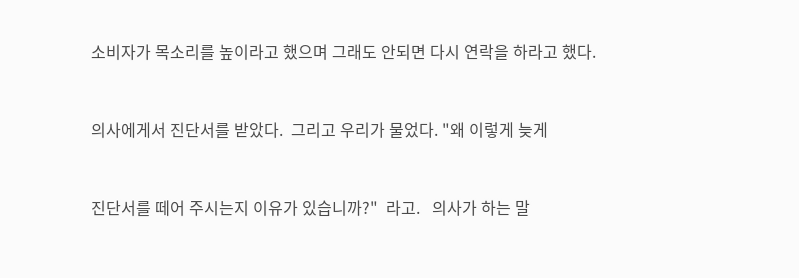소비자가 목소리를 높이라고 했으며 그래도 안되면 다시 연락을 하라고 했다.



의사에게서 진단서를 받았다.  그리고 우리가 물었다. "왜 이렇게 늦게



진단서를 떼어 주시는지 이유가 있습니까?"  라고.   의사가 하는 말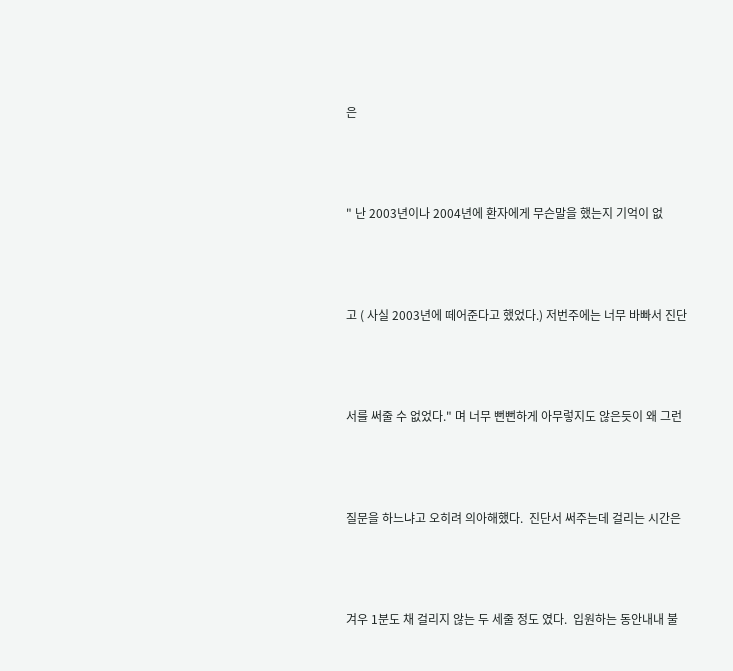은



" 난 2003년이나 2004년에 환자에게 무슨말을 했는지 기억이 없



고 ( 사실 2003년에 떼어준다고 했었다.) 저번주에는 너무 바빠서 진단



서를 써줄 수 없었다." 며 너무 뻔뻔하게 아무렇지도 않은듯이 왜 그런



질문을 하느냐고 오히려 의아해했다.  진단서 써주는데 걸리는 시간은



겨우 1분도 채 걸리지 않는 두 세줄 정도 였다.  입원하는 동안내내 불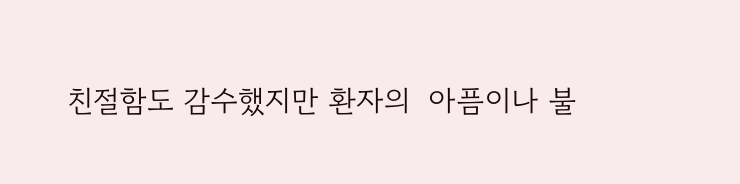친절함도 감수했지만 환자의  아픔이나 불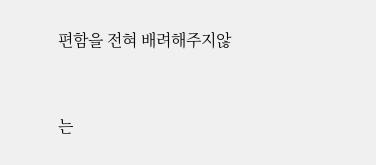편함을 전혀 배려해주지않



는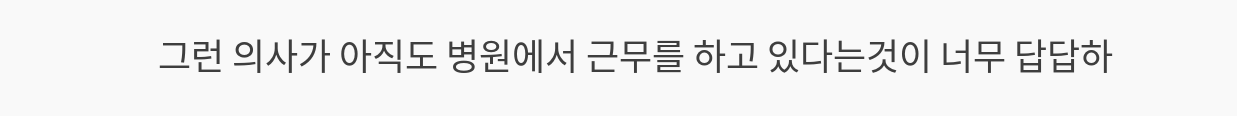그런 의사가 아직도 병원에서 근무를 하고 있다는것이 너무 답답하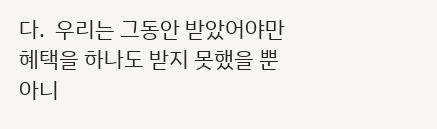다.  우리는 그동안 받았어야만 혜택을 하나도 받지 못했을 뿐아니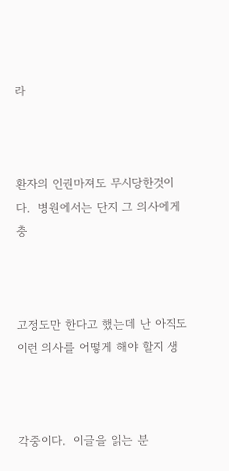라



환자의 인권마져도 무시당한것이다.  병원에서는 단지 그 의사에게 충



고정도만 한다고 했는데 난 아직도 이런 의사를 어떻게 해야 할지 생



각중이다.  이글을 읽는 분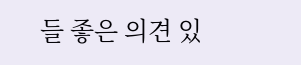들 좋은 의견 있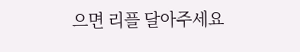으면 리플 달아주세요